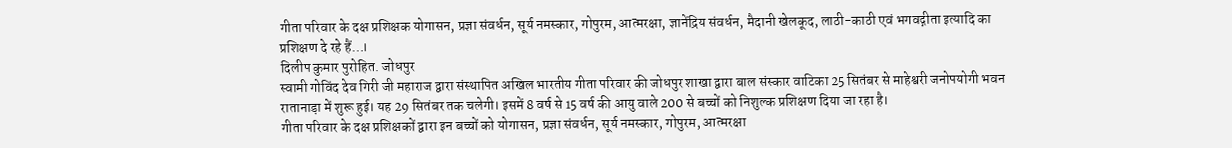गीता परिवार के दक्ष प्रशिक्षक योगासन, प्रज्ञा संवर्धन, सूर्य नमस्कार, गोपुरम, आत्मरक्षा, ज्ञानेंद्रिय संवर्धन, मैदानी खेलकूद, लाठी-काठी एवं भगवद्गीता इत्यादि का प्रशिक्षण दे रहे हैं…।
दिलीप कुमार पुरोहित. जोधपुर
स्वामी गोविंद देव गिरी जी महाराज द्वारा संस्थापित अखिल भारतीय गीता परिवार की जोधपुर शाखा द्वारा बाल संस्कार वाटिका 25 सितंबर से माहेश्वरी जनोपयोगी भवन रातानाड़ा में शुरू हुई। यह 29 सितंबर तक चलेगी। इसमें 8 वर्ष से 15 वर्ष की आयु वाले 200 से बच्चों को निशुल्क प्रशिक्षण दिया जा रहा है।
गीता परिवार के दक्ष प्रशिक्षकों द्वारा इन बच्चों को योगासन, प्रज्ञा संवर्धन, सूर्य नमस्कार, गोपुरम, आत्मरक्षा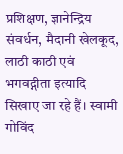प्रशिक्षण, ज्ञानेन्द्रिय संवर्धन, मैदानी खेलकूद, लाठी काठी एवं भगवद्गीता इत्यादि सिखाए जा रहे हैं। स्वामी गोविंद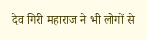देव गिरी महाराज ने भी लोगों से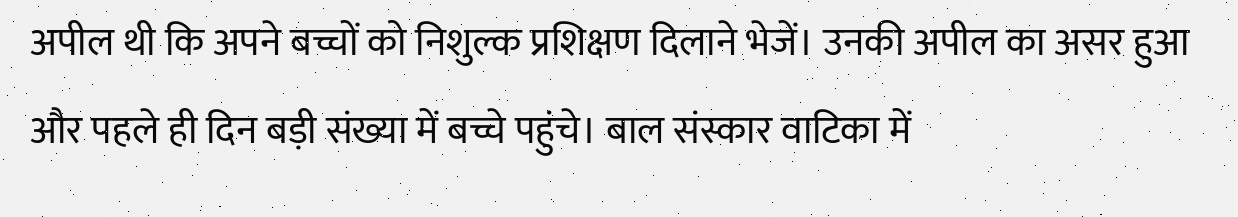अपील थी कि अपने बच्चों को निशुल्क प्रशिक्षण दिलाने भेजें। उनकी अपील का असर हुआ और पहले ही दिन बड़ी संख्या में बच्चे पहुंचे। बाल संस्कार वाटिका में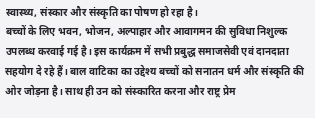स्वास्थ्य, संस्कार और संस्कृति का पोषण हो रहा है।
बच्चों के लिए भवन, भोजन, अल्पाहार और आवागमन की सुविधा निशुल्क उपलब्ध करवाई गई है। इस कार्यक्रम में सभी प्रबुद्ध समाजसेवी एवं दानदाता सहयोग दे रहे हैं। बाल वाटिका का उद्देश्य बच्चों को सनातन धर्म और संस्कृति की ओर जोड़ना है। साथ ही उन को संस्कारित करना और राष्ट्र प्रेम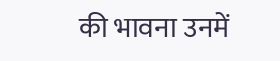की भावना उनमें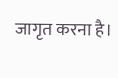जागृत करना है।